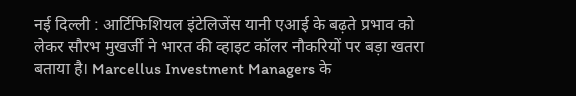नई दिल्ली : आर्टिफिशियल इंटेलिजेंस यानी एआई के बढ़ते प्रभाव को लेकर सौरभ मुखर्जी ने भारत की व्हाइट कॉलर नौकरियों पर बड़ा खतरा बताया है। Marcellus Investment Managers के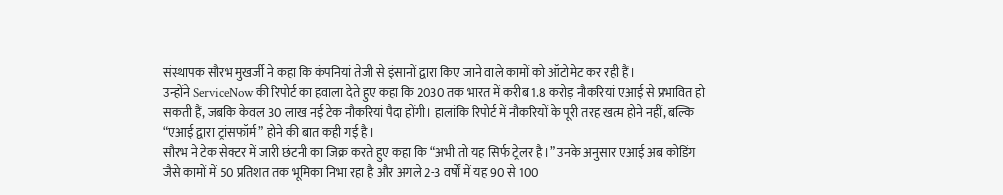संस्थापक सौरभ मुखर्जी ने कहा कि कंपनियां तेजी से इंसानों द्वारा किए जाने वाले कामों को ऑटोमेट कर रही हैं।
उन्होंने ServiceNow की रिपोर्ट का हवाला देते हुए कहा कि 2030 तक भारत में करीब 1.8 करोड़ नौकरियां एआई से प्रभावित हो सकती हैं, जबकि केवल 30 लाख नई टेक नौकरियां पैदा होंगी। हालांकि रिपोर्ट में नौकरियों के पूरी तरह खत्म होने नहीं, बल्कि “एआई द्वारा ट्रांसफॉर्म” होने की बात कही गई है।
सौरभ ने टेक सेक्टर में जारी छंटनी का जिक्र करते हुए कहा कि “अभी तो यह सिर्फ ट्रेलर है।” उनके अनुसार एआई अब कोडिंग जैसे कामों में 50 प्रतिशत तक भूमिका निभा रहा है और अगले 2-3 वर्षों में यह 90 से 100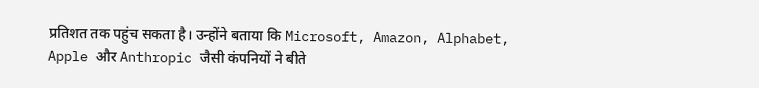प्रतिशत तक पहुंच सकता है। उन्होंने बताया कि Microsoft, Amazon, Alphabet, Apple और Anthropic जैसी कंपनियों ने बीते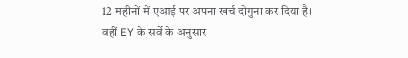12 महीनों में एआई पर अपना खर्च दोगुना कर दिया है।
वहीं EY के सर्वे के अनुसार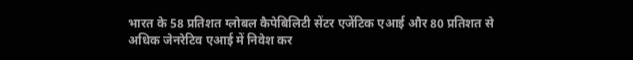भारत के 58 प्रतिशत ग्लोबल कैपेबिलिटी सेंटर एजेंटिक एआई और 80 प्रतिशत से अधिक जेनरेटिव एआई में निवेश कर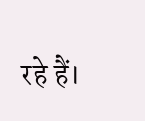रहे हैं।